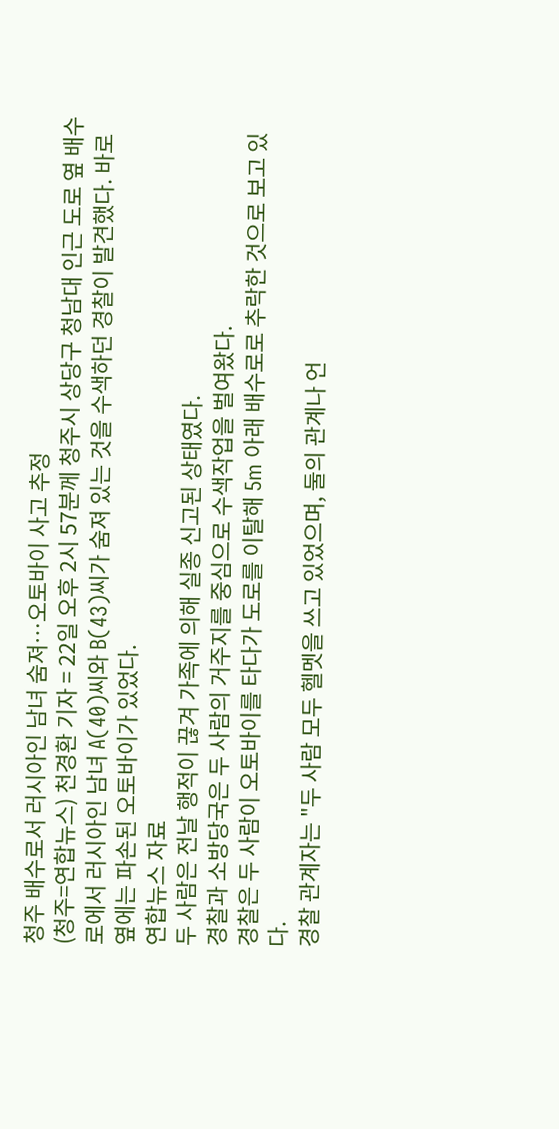청주 배수로서 러시아인 남녀 숨져…오토바이 사고 추정
(청주=연합뉴스) 천경환 기자 = 22일 오후 2시 57분께 청주시 상당구 청남대 인근 도로 옆 배수로에서 러시아인 남녀 A(40)씨와 B(43)씨가 숨져 있는 것을 수색하던 경찰이 발견했다. 바로 옆에는 파손된 오토바이가 있었다.
연합뉴스 자료
두 사람은 전날 행적이 끊겨 가족에 의해 실종 신고된 상태였다.
경찰과 소방당국은 두 사람의 거주지를 중심으로 수색작업을 벌여왔다.
경찰은 두 사람이 오토바이를 타다가 도로를 이탈해 5m 아래 배수로로 추락한 것으로 보고 있다.
경찰 관계자는 "두 사람 모두 헬멧을 쓰고 있었으며, 둘의 관계나 언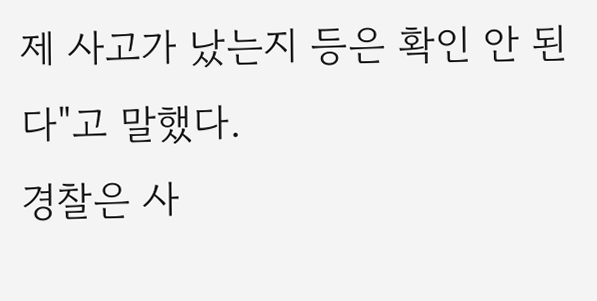제 사고가 났는지 등은 확인 안 된다"고 말했다.
경찰은 사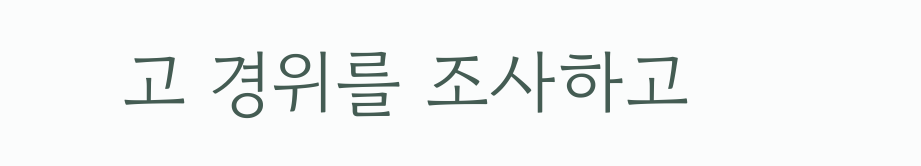고 경위를 조사하고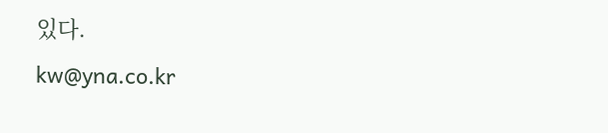있다.
kw@yna.co.kr